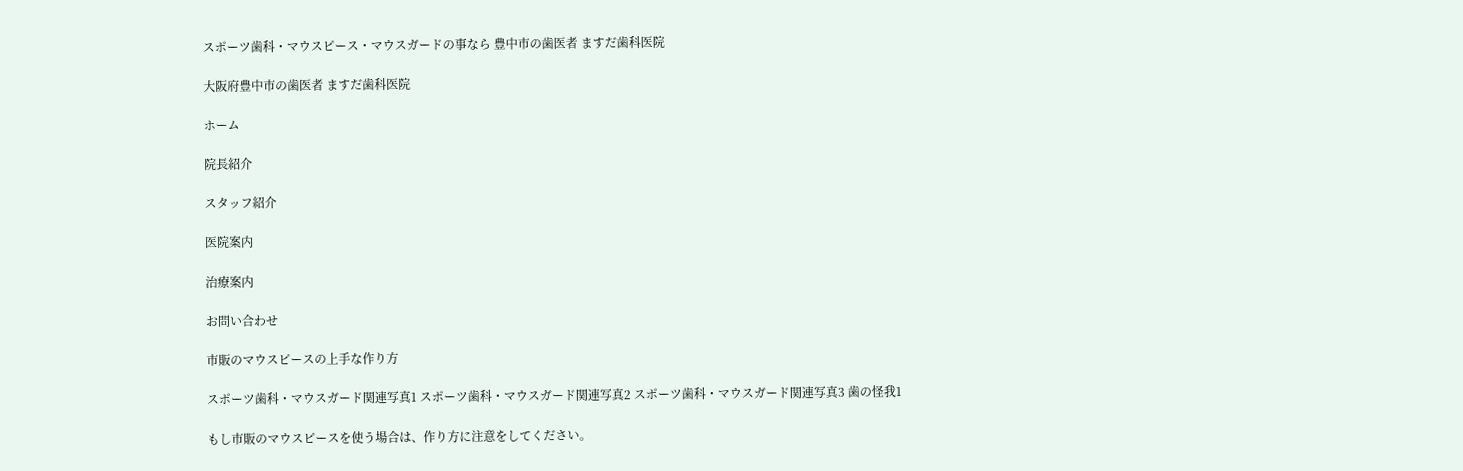スポーツ歯科・マウスピース・マウスガードの事なら 豊中市の歯医者 ますだ歯科医院

大阪府豊中市の歯医者 ますだ歯科医院

ホーム

院長紹介

スタッフ紹介

医院案内

治療案内

お問い合わせ

市販のマウスピースの上手な作り方

スポーツ歯科・マウスガード関連写真1 スポーツ歯科・マウスガード関連写真2 スポーツ歯科・マウスガード関連写真3 歯の怪我1

もし市販のマウスピースを使う場合は、作り方に注意をしてください。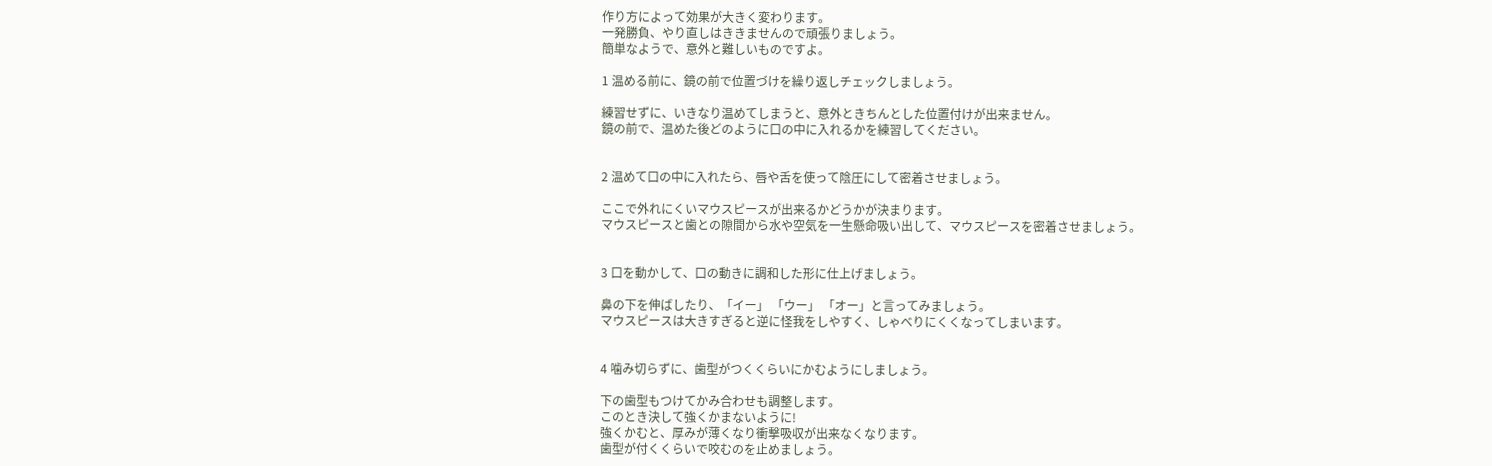作り方によって効果が大きく変わります。
一発勝負、やり直しはききませんので頑張りましょう。
簡単なようで、意外と難しいものですよ。

1 温める前に、鏡の前で位置づけを繰り返しチェックしましょう。

練習せずに、いきなり温めてしまうと、意外ときちんとした位置付けが出来ません。
鏡の前で、温めた後どのように口の中に入れるかを練習してください。


2 温めて口の中に入れたら、唇や舌を使って陰圧にして密着させましょう。

ここで外れにくいマウスピースが出来るかどうかが決まります。
マウスピースと歯との隙間から水や空気を一生懸命吸い出して、マウスピースを密着させましょう。


3 口を動かして、口の動きに調和した形に仕上げましょう。

鼻の下を伸ばしたり、「イー」 「ウー」 「オー」と言ってみましょう。
マウスピースは大きすぎると逆に怪我をしやすく、しゃべりにくくなってしまいます。


4 噛み切らずに、歯型がつくくらいにかむようにしましょう。

下の歯型もつけてかみ合わせも調整します。
このとき決して強くかまないように!
強くかむと、厚みが薄くなり衝撃吸収が出来なくなります。
歯型が付くくらいで咬むのを止めましょう。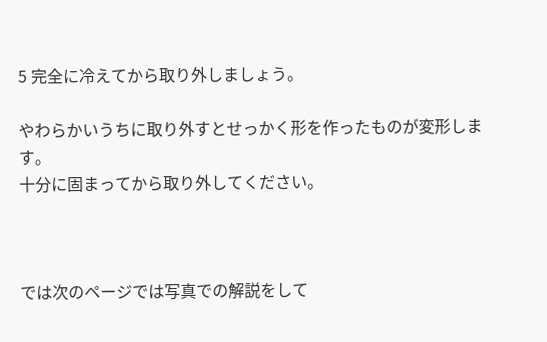5 完全に冷えてから取り外しましょう。

やわらかいうちに取り外すとせっかく形を作ったものが変形します。
十分に固まってから取り外してください。



では次のページでは写真での解説をして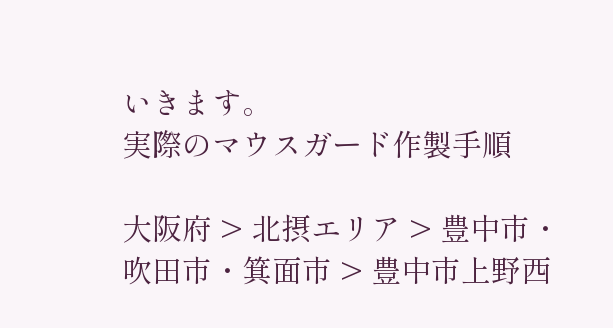いきます。
実際のマウスガード作製手順

大阪府 > 北摂エリア > 豊中市・吹田市・箕面市 > 豊中市上野西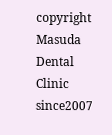copyright  Masuda Dental Clinic since2007